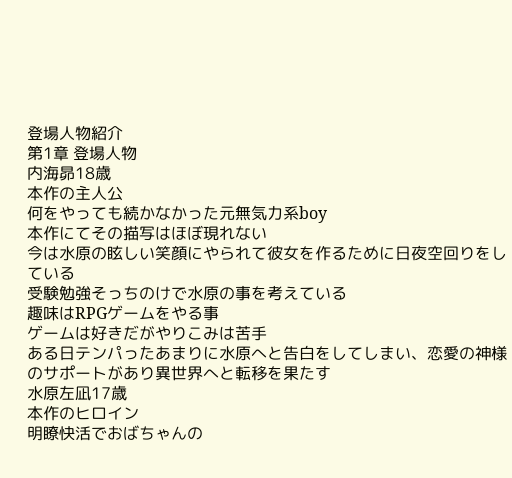登場人物紹介
第1章 登場人物
内海昴18歳
本作の主人公
何をやっても続かなかった元無気力系boy
本作にてその描写はほぼ現れない
今は水原の眩しい笑顔にやられて彼女を作るために日夜空回りをしている
受験勉強そっちのけで水原の事を考えている
趣味はRPGゲームをやる事
ゲームは好きだがやりこみは苦手
ある日テンパったあまりに水原へと告白をしてしまい、恋愛の神様のサポートがあり異世界へと転移を果たす
水原左凪17歳
本作のヒロイン
明瞭快活でおばちゃんの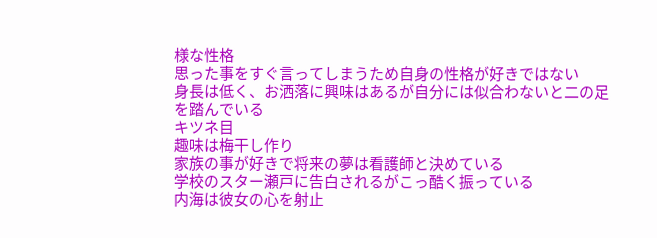様な性格
思った事をすぐ言ってしまうため自身の性格が好きではない
身長は低く、お洒落に興味はあるが自分には似合わないと二の足を踏んでいる
キツネ目
趣味は梅干し作り
家族の事が好きで将来の夢は看護師と決めている
学校のスター瀬戸に告白されるがこっ酷く振っている
内海は彼女の心を射止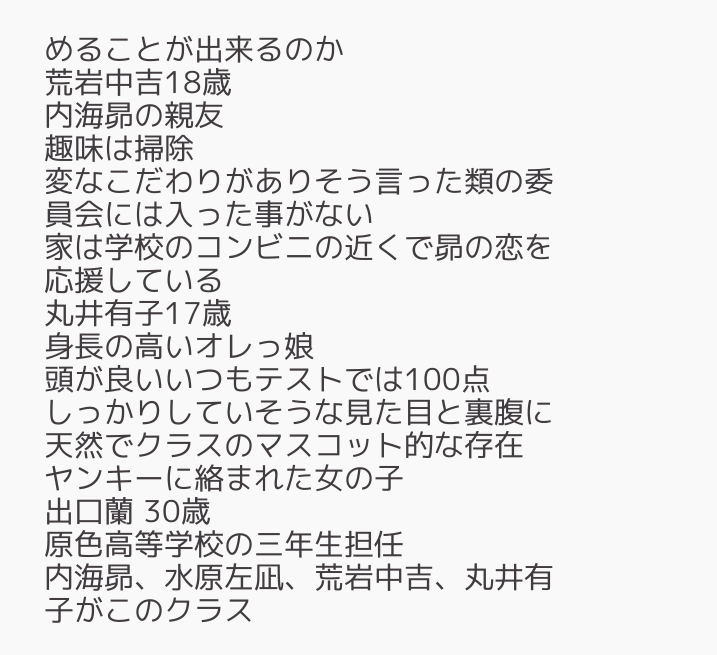めることが出来るのか
荒岩中吉18歳
内海昴の親友
趣味は掃除
変なこだわりがありそう言った類の委員会には入った事がない
家は学校のコンビニの近くで昴の恋を応援している
丸井有子17歳
身長の高いオレっ娘
頭が良いいつもテストでは100点
しっかりしていそうな見た目と裏腹に天然でクラスのマスコット的な存在
ヤンキーに絡まれた女の子
出口蘭 30歳
原色高等学校の三年生担任
内海昴、水原左凪、荒岩中吉、丸井有子がこのクラス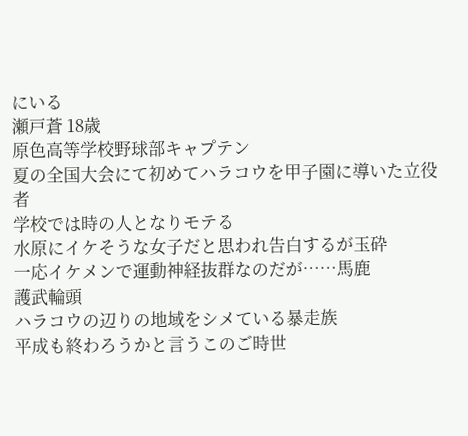にいる
瀬戸蒼 18歳
原色高等学校野球部キャプテン
夏の全国大会にて初めてハラコウを甲子園に導いた立役者
学校では時の人となりモテる
水原にイケそうな女子だと思われ告白するが玉砕
一応イケメンで運動神経抜群なのだが……馬鹿
護武輪頭
ハラコウの辺りの地域をシメている暴走族
平成も終わろうかと言うこのご時世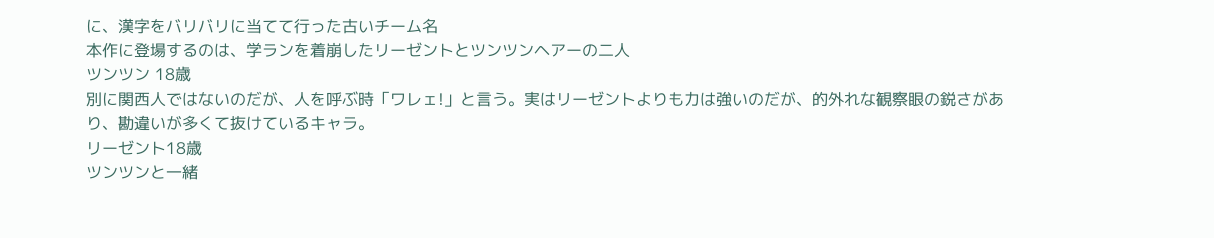に、漢字をバリバリに当てて行った古いチーム名
本作に登場するのは、学ランを着崩したリーゼントとツンツンヘアーの二人
ツンツン 18歳
別に関西人ではないのだが、人を呼ぶ時「ワレェ!」と言う。実はリーゼントよりも力は強いのだが、的外れな観察眼の鋭さがあり、勘違いが多くて抜けているキャラ。
リーゼント18歳
ツンツンと一緒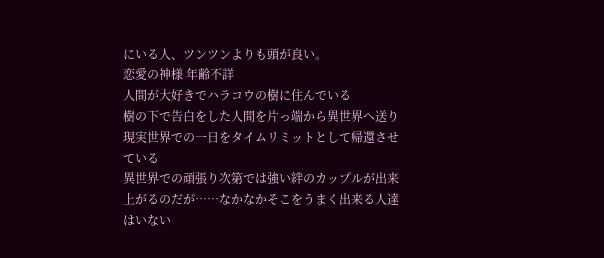にいる人、ツンツンよりも頭が良い。
恋愛の神様 年齢不詳
人間が大好きでハラコウの樹に住んでいる
樹の下で告白をした人間を片っ端から異世界へ送り現実世界での一日をタイムリミットとして帰還させている
異世界での頑張り次第では強い絆のカップルが出来上がるのだが……なかなかそこをうまく出来る人達はいない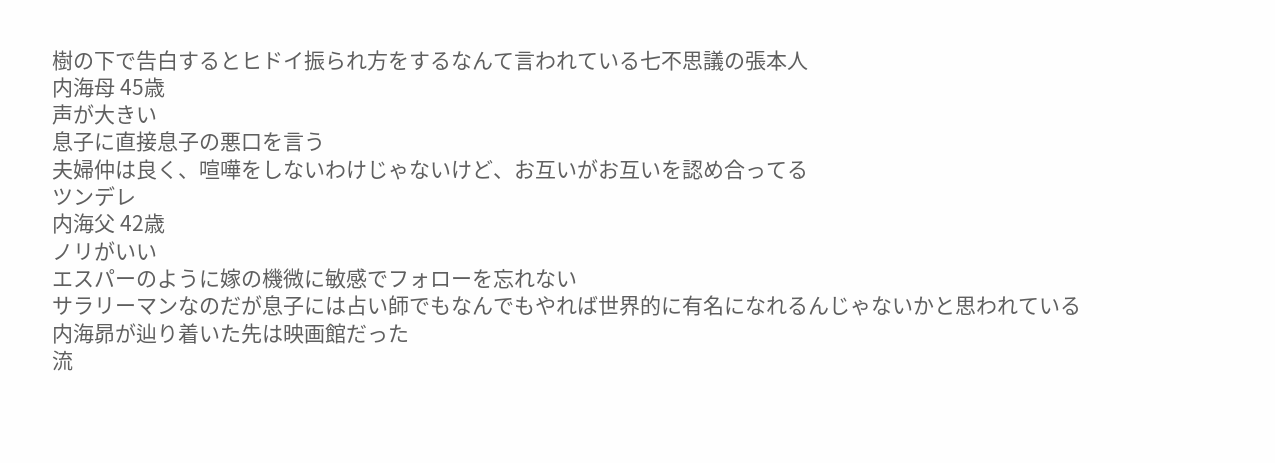樹の下で告白するとヒドイ振られ方をするなんて言われている七不思議の張本人
内海母 45歳
声が大きい
息子に直接息子の悪口を言う
夫婦仲は良く、喧嘩をしないわけじゃないけど、お互いがお互いを認め合ってる
ツンデレ
内海父 42歳
ノリがいい
エスパーのように嫁の機微に敏感でフォローを忘れない
サラリーマンなのだが息子には占い師でもなんでもやれば世界的に有名になれるんじゃないかと思われている
内海昴が辿り着いた先は映画館だった
流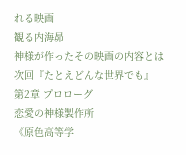れる映画
観る内海昴
神様が作ったその映画の内容とは
次回『たとえどんな世界でも』
第2章 プロローグ
恋愛の神様製作所
《原色高等学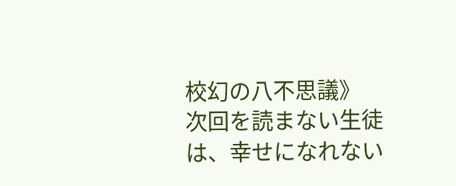校幻の八不思議》
次回を読まない生徒は、幸せになれない